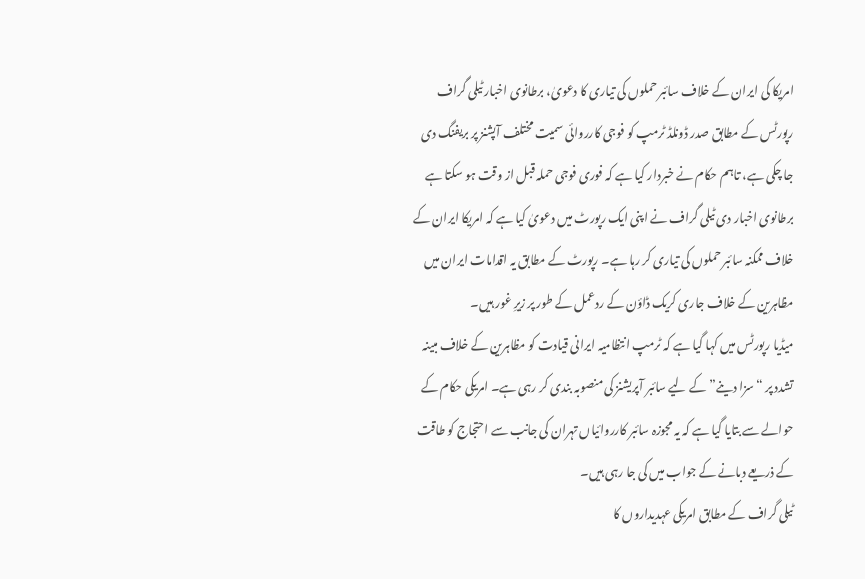امریکا کی ایران کے خلاف سائبر حملوں کی تیاری کا دعویٰ، برطانوی اخبار ٹیلی گراف
رپورٹس کے مطابق صدر ڈونلڈ ٹرمپ کو فوجی کارروائی سمیت مختلف آپشنز پر بریفنگ دی جا چکی ہے، تاہم حکام نے خبردار کیا ہے کہ فوری فوجی حملہ قبل از وقت ہو سکتا ہے
برطانوی اخبار دی ٹیلی گراف نے اپنی ایک رپورٹ میں دعویٰ کیا ہے کہ امریکا ایران کے خلاف ممکنہ سائبر حملوں کی تیاری کر رہا ہے۔ رپورٹ کے مطابق یہ اقدامات ایران میں مظاہرین کے خلاف جاری کریک ڈاؤن کے ردعمل کے طور پر زیرِ غور ہیں۔
میڈیا رپورٹس میں کہا گیا ہے کہ ٹرمپ انتظامیہ ایرانی قیادت کو مظاہرین کے خلاف مبینہ تشدد پر “سزا دینے” کے لیے سائبر آپریشنز کی منصوبہ بندی کر رہی ہے۔ امریکی حکام کے حوالے سے بتایا گیا ہے کہ یہ مجوزہ سائبر کارروائیاں تہران کی جانب سے احتجاج کو طاقت کے ذریعے دبانے کے جواب میں کی جا رہی ہیں۔
ٹیلی گراف کے مطابق امریکی عہدیداروں کا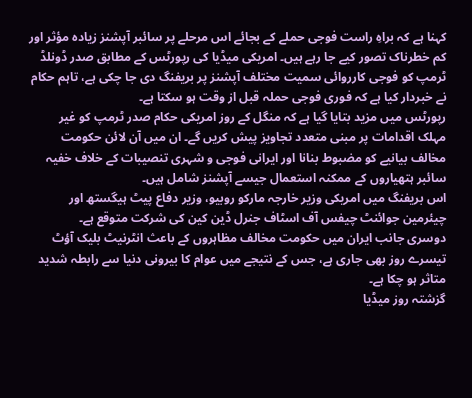کہنا ہے کہ براہِ راست فوجی حملے کے بجائے اس مرحلے پر سائبر آپشنز زیادہ مؤثر اور کم خطرناک تصور کیے جا رہے ہیں۔ امریکی میڈیا کی رپورٹس کے مطابق صدر ڈونلڈ ٹرمپ کو فوجی کارروائی سمیت مختلف آپشنز پر بریفنگ دی جا چکی ہے، تاہم حکام نے خبردار کیا ہے کہ فوری فوجی حملہ قبل از وقت ہو سکتا ہے۔
رپورٹس میں مزید بتایا گیا ہے کہ منگل کے روز امریکی حکام صدر ٹرمپ کو غیر مہلک اقدامات پر مبنی متعدد تجاویز پیش کریں گے۔ ان میں آن لائن حکومت مخالف بیانیے کو مضبوط بنانا اور ایرانی فوجی و شہری تنصیبات کے خلاف خفیہ سائبر ہتھیاروں کے ممکنہ استعمال جیسے آپشنز شامل ہیں۔
اس بریفنگ میں امریکی وزیر خارجہ مارکو روبیو، وزیر دفاع پیٹ ہیگستھ اور چیئرمین جوائنٹ چیفس آف اسٹاف جنرل ڈین کین کی شرکت متوقع ہے۔
دوسری جانب ایران میں حکومت مخالف مظاہروں کے باعث انٹرنیٹ بلیک آؤٹ تیسرے روز بھی جاری ہے، جس کے نتیجے میں عوام کا بیرونی دنیا سے رابطہ شدید متاثر ہو چکا ہے۔
گزشتہ روز میڈیا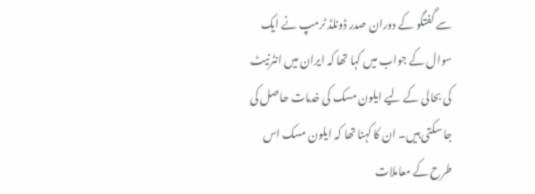سے گفتگو کے دوران صدر ڈونلڈ ٹرمپ نے ایک سوال کے جواب میں کہا تھا کہ ایران میں انٹرنیٹ کی بحالی کے لیے ایلون مسک کی خدمات حاصل کی جا سکتی ہیں۔ ان کا کہنا تھا کہ ایلون مسک اس طرح کے معاملات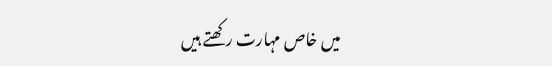میں خاص مہارت رکھتے ہیں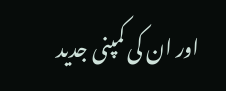اور ان کی کمپنی جدید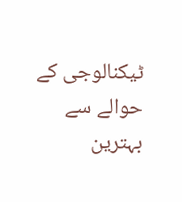ٹیکنالوجی کے حوالے سے بہترین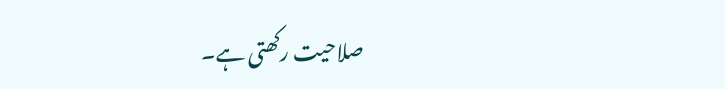صلاحیت رکھتی ہے۔